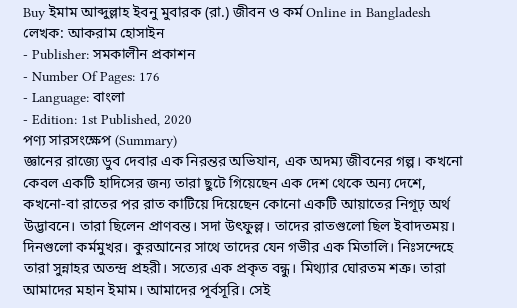Buy ইমাম আব্দুল্লাহ ইবনু মুবারক (রা.) জীবন ও কর্ম Online in Bangladesh
লেখক: আকরাম হোসাইন
- Publisher: সমকালীন প্রকাশন
- Number Of Pages: 176
- Language: বাংলা
- Edition: 1st Published, 2020
পণ্য সারসংক্ষেপ (Summary)
জ্ঞানের রাজ্যে ডুব দেবার এক নিরন্তর অভিযান, এক অদম্য জীবনের গল্প। কখনো কেবল একটি হাদিসের জন্য তারা ছুটে গিয়েছেন এক দেশ থেকে অন্য দেশে, কখনো-বা রাতের পর রাত কাটিয়ে দিয়েছেন কোনো একটি আয়াতের নিগূঢ় অর্থ উদ্ভাবনে। তারা ছিলেন প্রাণবন্ত। সদা উৎফুল্ল। তাদের রাতগুলো ছিল ইবাদতময়। দিনগুলো কর্মমুখর। কুরআনের সাথে তাদের যেন গভীর এক মিতালি। নিঃসন্দেহে তারা সুন্নাহর অতন্দ্র প্রহরী। সত্যের এক প্রকৃত বন্ধু। মিথ্যার ঘোরতম শত্রু। তারা আমাদের মহান ইমাম। আমাদের পূর্বসূরি। সেই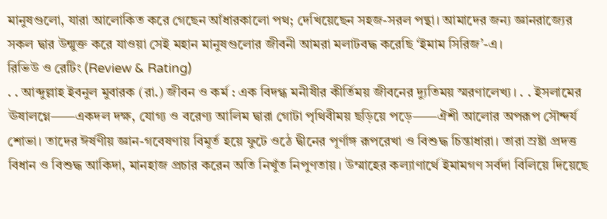মানুষগুলো, যারা আলোকিত করে গেছেন আঁধারকালো পথ; দেখিয়েছেন সহজ-সরল পন্থা। আমাদের জন্য জ্ঞানরাজ্যের সকল দ্বার উন্মুক্ত করে যাওয়া সেই মহান মানুষগুলোর জীবনী আমরা মলাটবদ্ধ করেছি ‘ইমাম সিরিজ’-এ।
রিভিউ ও রেটিং (Review & Rating)
. . আব্দুল্লাহ ইবনুল মুবারক (রা.) জীবন ও কর্ম : এক বিদগ্ধ মনীষীর কীর্তিময় জীবনের দ্যুতিময় স্মরণালেখ্য। . . ইসলামের ঊষালগ্নে⸺একদল দক্ষ, যোগ্য ও বরেণ্য আলিম দ্বারা গোটা পৃথিবীময় ছড়িয়ে পড়ে⸺ঐশী আলোর অপরূপ সৌন্দর্য শোভা। তাদের ঈর্ষণীয় জ্ঞান-গবেষণায় বিমূর্ত হয়ে ফুটে ওঠে দ্বীনের পূর্ণাঙ্গ রূপরেখা ও বিশুদ্ধ চিন্তাধারা। তারা স্রষ্টা প্রদত্ত বিধান ও বিশুদ্ধ আকিদা, মানহাজ প্রচার করেন অতি নিখুঁত নিপুণতায়। উম্মাহের কল্যাণার্থে ইমামগণ সর্বদা বিলিয়ে দিয়েছে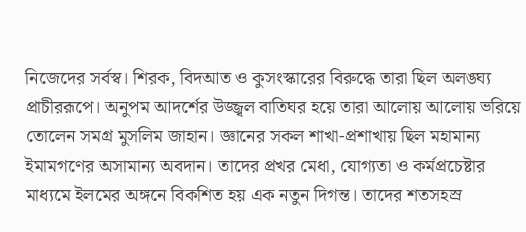নিজেদের সর্বস্ব। শিরক, বিদআত ও কুসংস্কারের বিরুদ্ধে তারা ছিল অলঙ্ঘ্য প্রাচীররূপে। অনুপম আদর্শের উজ্জ্বল বাতিঘর হয়ে তারা আলোয় আলোয় ভরিয়ে তোলেন সমগ্র মুসলিম জাহান। জ্ঞানের সকল শাখা-প্রশাখায় ছিল মহামান্য ইমামগণের অসামান্য অবদান। তাদের প্রখর মেধা, যোগ্যতা ও কর্মপ্রচেষ্টার মাধ্যমে ইলমের অঙ্গনে বিকশিত হয় এক নতুন দিগন্ত। তাদের শতসহস্র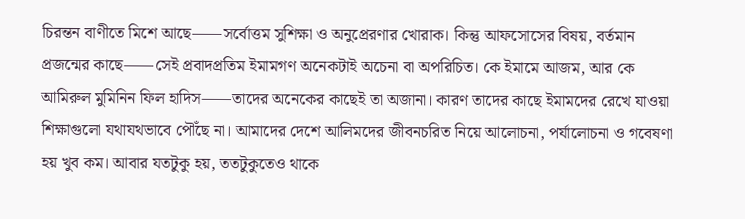চিরন্তন বাণীতে মিশে আছে⸺সর্বোত্তম সুশিক্ষা ও অনুপ্রেরণার খোরাক। কিন্তু আফসোসের বিষয়, বর্তমান প্রজন্মের কাছে⸺সেই প্রবাদপ্রতিম ইমামগণ অনেকটাই অচেনা বা অপরিচিত। কে ইমামে আজম, আর কে আমিরুল মুমিনিন ফিল হাদিস⸺তাদের অনেকের কাছেই তা অজানা। কারণ তাদের কাছে ইমামদের রেখে যাওয়া শিক্ষাগুলো যথাযথভাবে পৌঁছে না। আমাদের দেশে আলিমদের জীবনচরিত নিয়ে আলোচনা, পর্যালোচনা ও গবেষণা হয় খুব কম। আবার যতটুকু হয়, ততটুকুতেও থাকে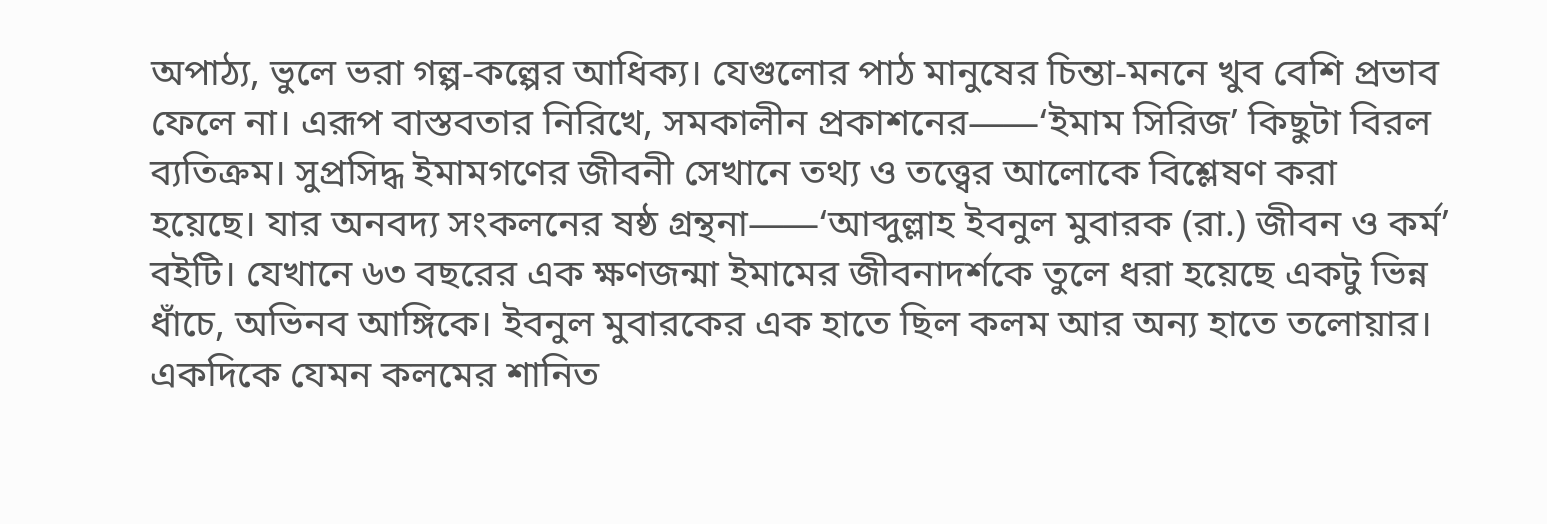অপাঠ্য, ভুলে ভরা গল্প-কল্পের আধিক্য। যেগুলোর পাঠ মানুষের চিন্তা-মননে খুব বেশি প্রভাব ফেলে না। এরূপ বাস্তবতার নিরিখে, সমকালীন প্রকাশনের⸺‘ইমাম সিরিজ’ কিছুটা বিরল ব্যতিক্রম। সুপ্রসিদ্ধ ইমামগণের জীবনী সেখানে তথ্য ও তত্ত্বের আলোকে বিশ্লেষণ করা হয়েছে। যার অনবদ্য সংকলনের ষষ্ঠ গ্রন্থনা⸺‘আব্দুল্লাহ ইবনুল মুবারক (রা.) জীবন ও কর্ম’ বইটি। যেখানে ৬৩ বছরের এক ক্ষণজন্মা ইমামের জীবনাদর্শকে তুলে ধরা হয়েছে একটু ভিন্ন ধাঁচে, অভিনব আঙ্গিকে। ইবনুল মুবারকের এক হাতে ছিল কলম আর অন্য হাতে তলোয়ার। একদিকে যেমন কলমের শানিত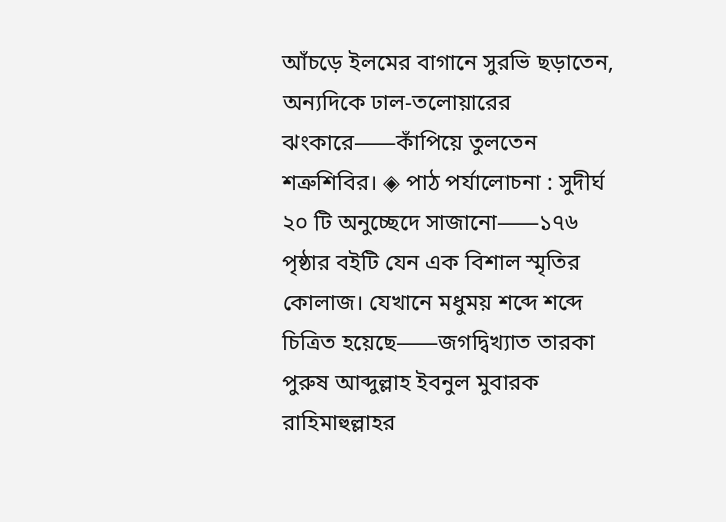আঁচড়ে ইলমের বাগানে সুরভি ছড়াতেন, অন্যদিকে ঢাল-তলোয়ারের ঝংকারে⸺কাঁপিয়ে তুলতেন শত্রুশিবির। ◈ পাঠ পর্যালোচনা : সুদীর্ঘ ২০ টি অনুচ্ছেদে সাজানো⸺১৭৬ পৃষ্ঠার বইটি যেন এক বিশাল স্মৃতির কোলাজ। যেখানে মধুময় শব্দে শব্দে চিত্রিত হয়েছে⸺জগদ্বিখ্যাত তারকা পুরুষ আব্দুল্লাহ ইবনুল মুবারক রাহিমাহুল্লাহর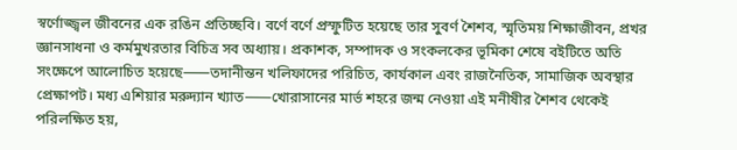স্বর্ণোজ্জ্বল জীবনের এক রঙিন প্রতিচ্ছবি। বর্ণে বর্ণে প্রস্ফুটিত হয়েছে তার সুবর্ণ শৈশব, স্মৃতিময় শিক্ষাজীবন, প্রখর জ্ঞানসাধনা ও কর্মমুখরতার বিচিত্র সব অধ্যায়। প্রকাশক, সম্পাদক ও সংকলকের ভূমিকা শেষে বইটিতে অতি সংক্ষেপে আলোচিত হয়েছে⸺তদানীন্তন খলিফাদের পরিচিত, কার্যকাল এবং রাজনৈতিক, সামাজিক অবস্থার প্রেক্ষাপট। মধ্য এশিয়ার মরুদ্যান খ্যাত⸺খোরাসানের মার্ভ শহরে জন্ম নেওয়া এই মনীষীর শৈশব থেকেই পরিলক্ষিত হয়,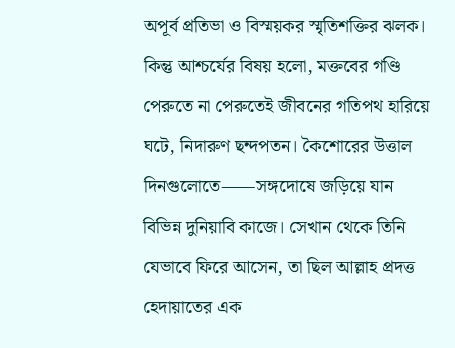অপূর্ব প্রতিভা ও বিস্ময়কর স্মৃতিশক্তির ঝলক। কিন্তু আশ্চর্যের বিষয় হলো, মক্তবের গণ্ডি পেরুতে না পেরুতেই জীবনের গতিপথ হারিয়ে ঘটে, নিদারুণ ছন্দপতন। কৈশোরের উত্তাল দিনগুলোতে⸺সঙ্গদোষে জড়িয়ে যান বিভিন্ন দুনিয়াবি কাজে। সেখান থেকে তিনি যেভাবে ফিরে আসেন, তা ছিল আল্লাহ প্রদত্ত হেদায়াতের এক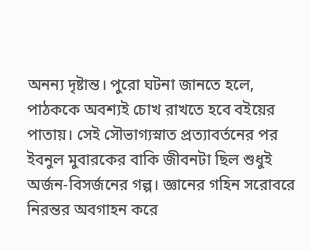অনন্য দৃষ্টান্ত। পুরো ঘটনা জানতে হলে, পাঠককে অবশ্যই চোখ রাখতে হবে বইয়ের পাতায়। সেই সৌভাগ্যস্নাত প্রত্যাবর্তনের পর ইবনুল মুবারকের বাকি জীবনটা ছিল শুধুই অর্জন-বিসর্জনের গল্প। জ্ঞানের গহিন সরোবরে নিরন্তর অবগাহন করে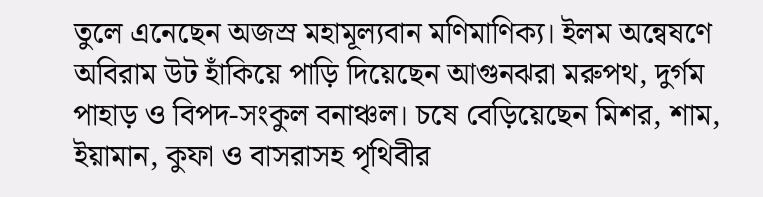তুলে এনেছেন অজস্র মহামূল্যবান মণিমাণিক্য। ইলম অন্বেষণে অবিরাম উট হাঁকিয়ে পাড়ি দিয়েছেন আগুনঝরা মরুপথ, দুর্গম পাহাড় ও বিপদ-সংকুল বনাঞ্চল। চষে বেড়িয়েছেন মিশর, শাম, ইয়ামান, কুফা ও বাসরাসহ পৃথিবীর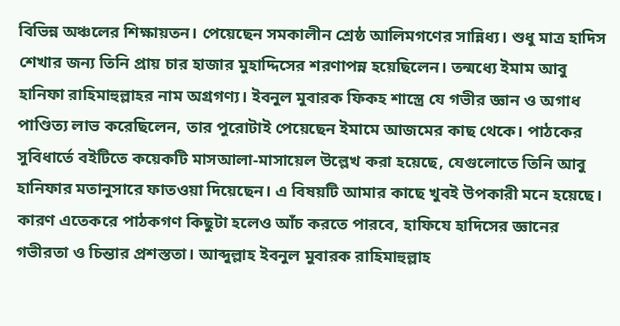বিভিন্ন অঞ্চলের শিক্ষায়তন। পেয়েছেন সমকালীন শ্রেষ্ঠ আলিমগণের সান্নিধ্য। শুধু মাত্র হাদিস শেখার জন্য তিনি প্রায় চার হাজার মুহাদ্দিসের শরণাপন্ন হয়েছিলেন। তন্মধ্যে ইমাম আবু হানিফা রাহিমাহুল্লাহর নাম অগ্রগণ্য। ইবনুল মুবারক ফিকহ শাস্ত্রে যে গভীর জ্ঞান ও অগাধ পাণ্ডিত্য লাভ করেছিলেন, তার পুরোটাই পেয়েছেন ইমামে আজমের কাছ থেকে। পাঠকের সুবিধার্তে বইটিতে কয়েকটি মাসআলা-মাসায়েল উল্লেখ করা হয়েছে, যেগুলোতে তিনি আবু হানিফার মতানুসারে ফাতওয়া দিয়েছেন। এ বিষয়টি আমার কাছে খুবই উপকারী মনে হয়েছে। কারণ এতেকরে পাঠকগণ কিছুটা হলেও আঁচ করতে পারবে, হাফিযে হাদিসের জ্ঞানের গভীরতা ও চিন্তার প্রশস্ততা। আব্দুল্লাহ ইবনুল মুবারক রাহিমাহুল্লাহ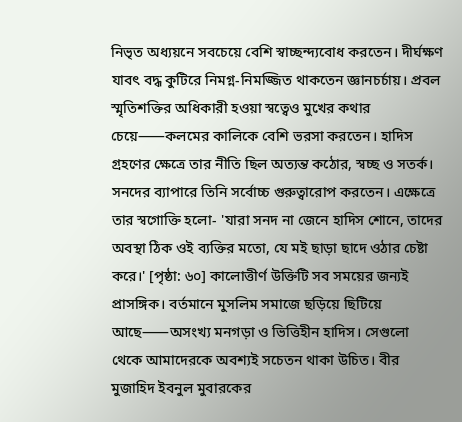নিভৃত অধ্যয়নে সবচেয়ে বেশি স্বাচ্ছন্দ্যবোধ করতেন। দীর্ঘক্ষণ যাবৎ বদ্ধ কুটিরে নিমগ্ন-নিমজ্জিত থাকতেন জ্ঞানচর্চায়। প্রবল স্মৃতিশক্তির অধিকারী হওয়া স্বত্বেও মুখের কথার চেয়ে⸺কলমের কালিকে বেশি ভরসা করতেন। হাদিস গ্রহণের ক্ষেত্রে তার নীতি ছিল অত্যন্ত কঠোর, স্বচ্ছ ও সতর্ক। সনদের ব্যাপারে তিনি সর্বোচ্চ গুরুত্বারোপ করতেন। এক্ষেত্রে তার স্বগোক্তি হলো- 'যারা সনদ না জেনে হাদিস শোনে, তাদের অবস্থা ঠিক ওই ব্যক্তির মতো, যে মই ছাড়া ছাদে ওঠার চেষ্টা করে।' [পৃষ্ঠা: ৬০] কালোত্তীর্ণ উক্তিটি সব সময়ের জন্যই প্রাসঙ্গিক। বর্তমানে মুসলিম সমাজে ছড়িয়ে ছিটিয়ে আছে⸺অসংখ্য মনগড়া ও ভিত্তিহীন হাদিস। সেগুলো থেকে আমাদেরকে অবশ্যই সচেতন থাকা উচিত। বীর মুজাহিদ ইবনুল মুবারকের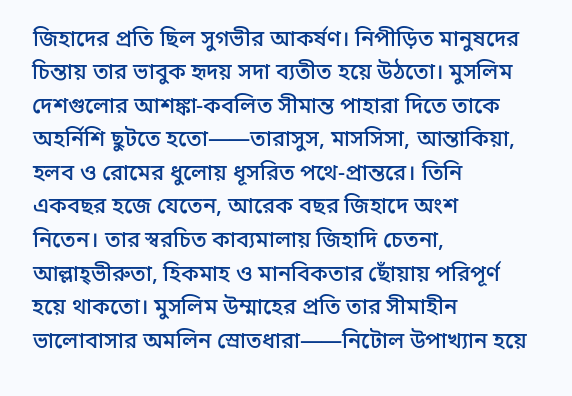জিহাদের প্রতি ছিল সুগভীর আকর্ষণ। নিপীড়িত মানুষদের চিন্তায় তার ভাবুক হৃদয় সদা ব্যতীত হয়ে উঠতো। মুসলিম দেশগুলোর আশঙ্কা-কবলিত সীমান্ত পাহারা দিতে তাকে অহর্নিশি ছুটতে হতো⸺তারাসুস, মাসসিসা, আন্তাকিয়া, হলব ও রোমের ধুলোয় ধূসরিত পথে-প্রান্তরে। তিনি একবছর হজে যেতেন, আরেক বছর জিহাদে অংশ নিতেন। তার স্বরচিত কাব্যমালায় জিহাদি চেতনা, আল্লাহ্ভীরুতা, হিকমাহ ও মানবিকতার ছোঁয়ায় পরিপূর্ণ হয়ে থাকতো। মুসলিম উম্মাহের প্রতি তার সীমাহীন ভালোবাসার অমলিন স্রোতধারা⸺নিটোল উপাখ্যান হয়ে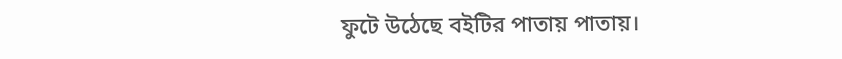ফুটে উঠেছে বইটির পাতায় পাতায়।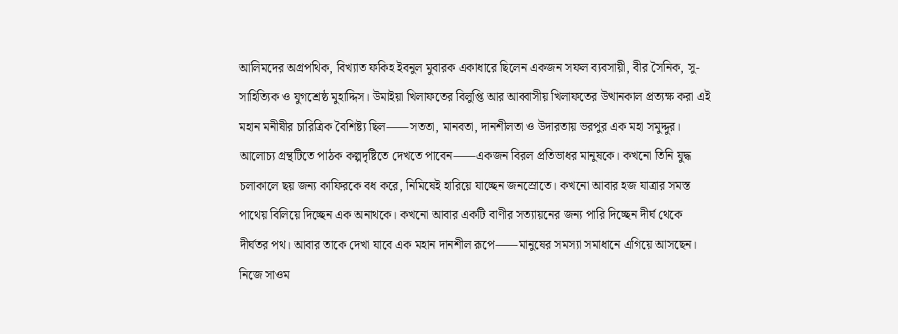আলিমদের অগ্রপথিক, বিখ্যাত ফকিহ ইবনুল মুবারক একাধারে ছিলেন একজন সফল ব্যবসায়ী, বীর সৈনিক, সু-সাহিত্যিক ও যুগশ্রেষ্ঠ মুহাদ্দিস। উমাইয়া খিলাফতের বিলুপ্তি আর আব্বাসীয় খিলাফতের উত্থানকাল প্রত্যক্ষ করা এই মহান মনীষীর চারিত্রিক বৈশিষ্ট্য ছিল⸺সততা, মানবতা, দানশীলতা ও উদারতায় ভরপুর এক মহা সমুদ্দুর। আলোচ্য গ্রন্থটিতে পাঠক কল্পদৃষ্টিতে দেখতে পাবেন⸺একজন বিরল প্রতিভাধর মানুষকে। কখনো তিনি যুদ্ধ চলাকালে ছয় জন্য কাফিরকে বধ করে, নিমিষেই হারিয়ে যাচ্ছেন জনস্রোতে। কখনো আবার হজ যাত্রার সমস্ত পাথেয় বিলিয়ে দিচ্ছেন এক অনাথকে। কখনো আবার একটি বাণীর সত্যায়নের জন্য পারি দিচ্ছেন দীর্ঘ থেকে দীর্ঘতর পথ। আবার তাকে দেখা যাবে এক মহান দানশীল রূপে⸺মানুষের সমস্যা সমাধানে এগিয়ে আসছেন। নিজে সাওম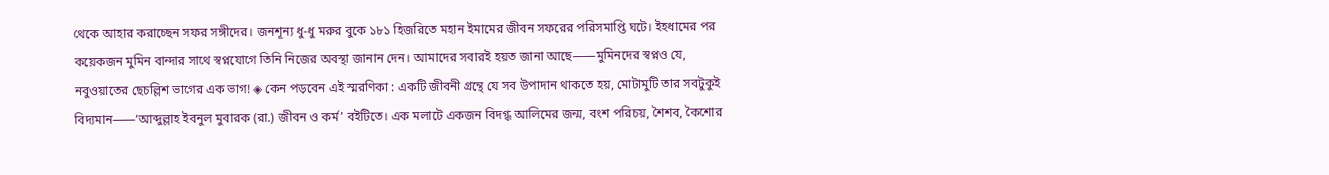থেকে আহার করাচ্ছেন সফর সঙ্গীদের। জনশূন্য ধু-ধু মরুর বুকে ১৮১ হিজরিতে মহান ইমামের জীবন সফরের পরিসমাপ্তি ঘটে। ইহধামের পর কয়েকজন মুমিন বান্দার সাথে স্বপ্নযোগে তিনি নিজের অবস্থা জানান দেন। আমাদের সবারই হয়ত জানা আছে⸺মুমিনদের স্বপ্নও যে, নবুওয়াতের ছেচল্লিশ ভাগের এক ভাগ! ◈ কেন পড়বেন এই স্মরণিকা : একটি জীবনী গ্রন্থে যে সব উপাদান থাকতে হয়, মোটামুটি তার সবটুকুই বিদ্যমান⸺‘আব্দুল্লাহ ইবনুল মুবারক (রা.) জীবন ও কর্ম’ বইটিতে। এক মলাটে একজন বিদগ্ধ আলিমের জন্ম, বংশ পরিচয়, শৈশব, কৈশোর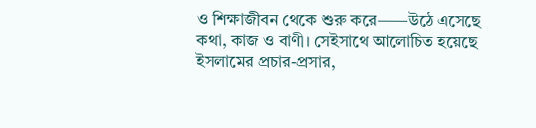ও শিক্ষাজীবন থেকে শুরু করে⸺উঠে এসেছে কথা, কাজ ও বাণী। সেইসাথে আলোচিত হয়েছে ইসলামের প্রচার-প্রসার,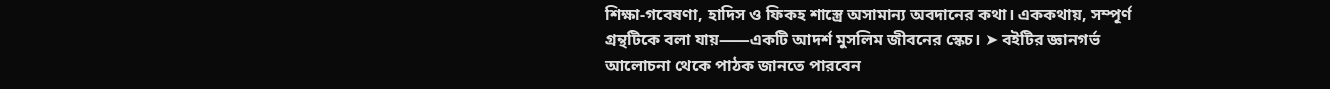শিক্ষা-গবেষণা, হাদিস ও ফিকহ শাস্ত্রে অসামান্য অবদানের কথা। এককথায়, সম্পূর্ণ গ্রন্থটিকে বলা যায়⸺একটি আদর্শ মুসলিম জীবনের স্কেচ। ➤ বইটির জ্ঞানগর্ভ আলোচনা থেকে পাঠক জানতে পারবেন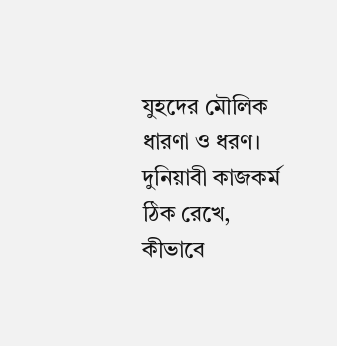যুহদের মৌলিক ধারণা ও ধরণ। দুনিয়াবী কাজকর্ম ঠিক রেখে, কীভাবে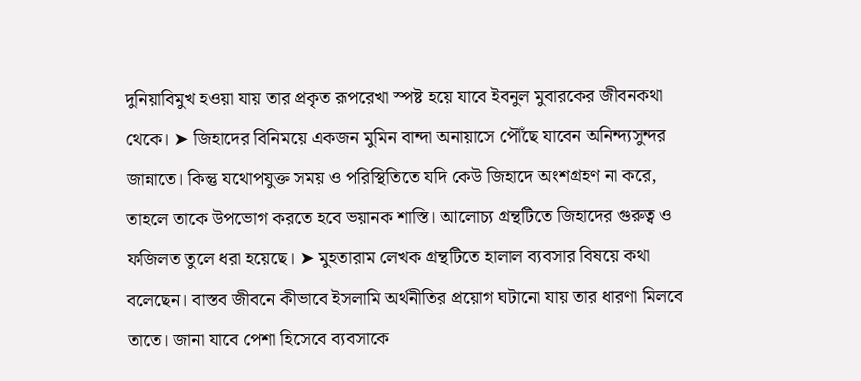দুনিয়াবিমুখ হওয়া যায় তার প্রকৃত রূপরেখা স্পষ্ট হয়ে যাবে ইবনুল মুবারকের জীবনকথা থেকে। ➤ জিহাদের বিনিময়ে একজন মুমিন বান্দা অনায়াসে পৌঁছে যাবেন অনিন্দ্যসুন্দর জান্নাতে। কিন্তু যথোপযুক্ত সময় ও পরিস্থিতিতে যদি কেউ জিহাদে অংশগ্রহণ না করে, তাহলে তাকে উপভোগ করতে হবে ভয়ানক শাস্তি। আলোচ্য গ্রন্থটিতে জিহাদের গুরুত্ব ও ফজিলত তুলে ধরা হয়েছে। ➤ মুহতারাম লেখক গ্রন্থটিতে হালাল ব্যবসার বিষয়ে কথা বলেছেন। বাস্তব জীবনে কীভাবে ইসলামি অর্থনীতির প্রয়োগ ঘটানো যায় তার ধারণা মিলবে তাতে। জানা যাবে পেশা হিসেবে ব্যবসাকে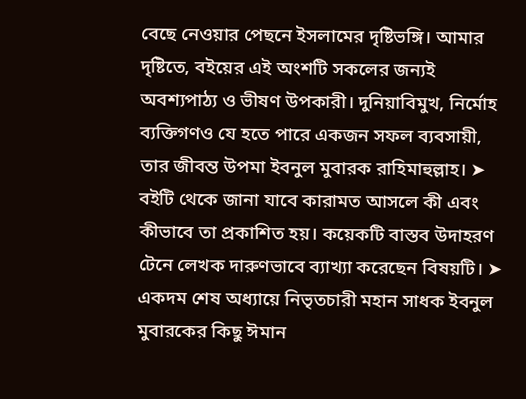বেছে নেওয়ার পেছনে ইসলামের দৃষ্টিভঙ্গি। আমার দৃষ্টিতে, বইয়ের এই অংশটি সকলের জন্যই অবশ্যপাঠ্য ও ভীষণ উপকারী। দুনিয়াবিমুখ, নির্মোহ ব্যক্তিগণও যে হতে পারে একজন সফল ব্যবসায়ী, তার জীবন্ত উপমা ইবনুল মুবারক রাহিমাহুল্লাহ। ➤ বইটি থেকে জানা যাবে কারামত আসলে কী এবং কীভাবে তা প্রকাশিত হয়। কয়েকটি বাস্তব উদাহরণ টেনে লেখক দারুণভাবে ব্যাখ্যা করেছেন বিষয়টি। ➤ একদম শেষ অধ্যায়ে নিভৃতচারী মহান সাধক ইবনুল মুবারকের কিছু ঈমান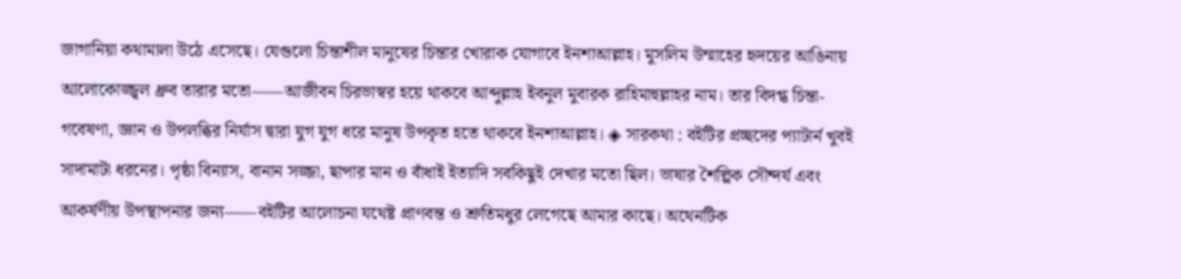জাগানিয়া কথামালা উঠে এসেছে। যেগুলো চিন্তাশীল মানুষের চিন্তার খোরাক যোগাবে ইনশাআল্লাহ। মুসলিম উম্মাহের হৃদয়ের আঙিনায় আলোকোজ্জ্বল ধ্রুব তারার মতো⸺আজীবন চিরভাস্বর হয়ে থাকবে আব্দুল্লাহ ইবনুল মুবারক রাহিমাহুল্লাহর নাম। তার বিদগ্ধ চিন্তা-গবেষণা, জ্ঞান ও উপলব্ধির নির্যাস দ্বারা যুগ যুগ ধরে মানুষ উপকৃত হতে থাকবে ইনশাআল্লাহ। ◈ সারকথা : বইটির প্রচ্ছদের প্যাটার্ন খুবই সাদামাটা ধরনের। পৃষ্ঠা বিন্যাস, বানান সজ্জা, ছাপার মান ও বাঁধাই ইত্যাদি সবকিছুই দেখার মতো ছিল। ভাষার শৈল্পিক সৌন্দর্য এবং আকর্ষণীয় উপস্থাপনার জন্য⸺বইটির আলোচনা যথেষ্ট প্রাণবন্ত ও শ্রুতিমধুর লেগেছে আমার কাছে। অথেনটিক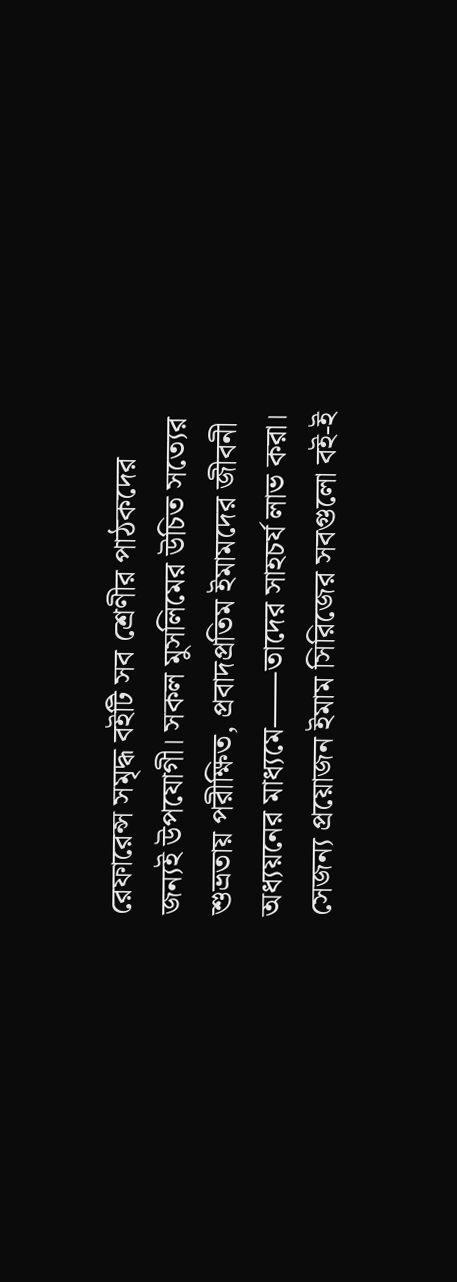রেফারেন্স সমৃদ্ধ বইটি সব শ্রেণীর পাঠকদের জন্যই উপযোগী। সকল মুসলিমের উচিত সত্যের শুভ্রতায় পরীক্ষিত, প্রবাদপ্রতিম ইমামদের জীবনী অধ্যয়নের মাধ্যমে⸺তাদের সাহচর্য লাভ করা। সেজন্য প্রয়োজন ইমাম সিরিজের সবগুলো বই-ই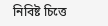নিবিষ্ট চিত্তে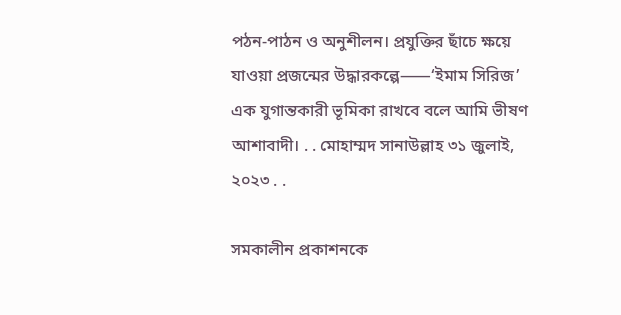পঠন-পাঠন ও অনুশীলন। প্রযুক্তির ছাঁচে ক্ষয়ে যাওয়া প্রজন্মের উদ্ধারকল্পে⸺‘ইমাম সিরিজ’ এক যুগান্তকারী ভূমিকা রাখবে বলে আমি ভীষণ আশাবাদী। . . মোহাম্মদ সানাউল্লাহ ৩১ জুলাই, ২০২৩ . .

সমকালীন প্রকাশনকে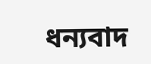ধন্যবাদ